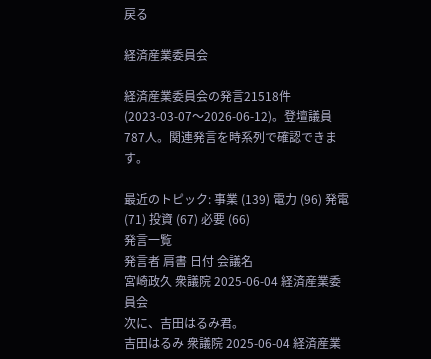戻る

経済産業委員会

経済産業委員会の発言21518件(2023-03-07〜2026-06-12)。登壇議員787人。関連発言を時系列で確認できます。

最近のトピック: 事業 (139) 電力 (96) 発電 (71) 投資 (67) 必要 (66)
発言一覧
発言者 肩書 日付 会議名
宮崎政久 衆議院 2025-06-04 経済産業委員会
次に、吉田はるみ君。
吉田はるみ 衆議院 2025-06-04 経済産業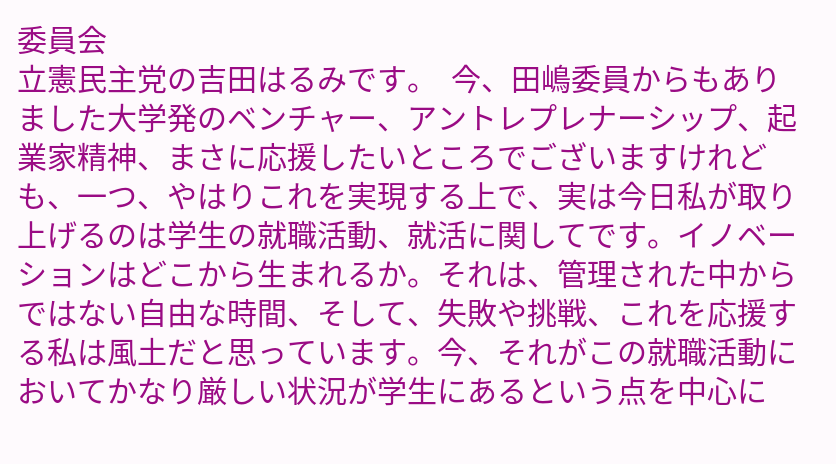委員会
立憲民主党の吉田はるみです。  今、田嶋委員からもありました大学発のベンチャー、アントレプレナーシップ、起業家精神、まさに応援したいところでございますけれども、一つ、やはりこれを実現する上で、実は今日私が取り上げるのは学生の就職活動、就活に関してです。イノベーションはどこから生まれるか。それは、管理された中からではない自由な時間、そして、失敗や挑戦、これを応援する私は風土だと思っています。今、それがこの就職活動においてかなり厳しい状況が学生にあるという点を中心に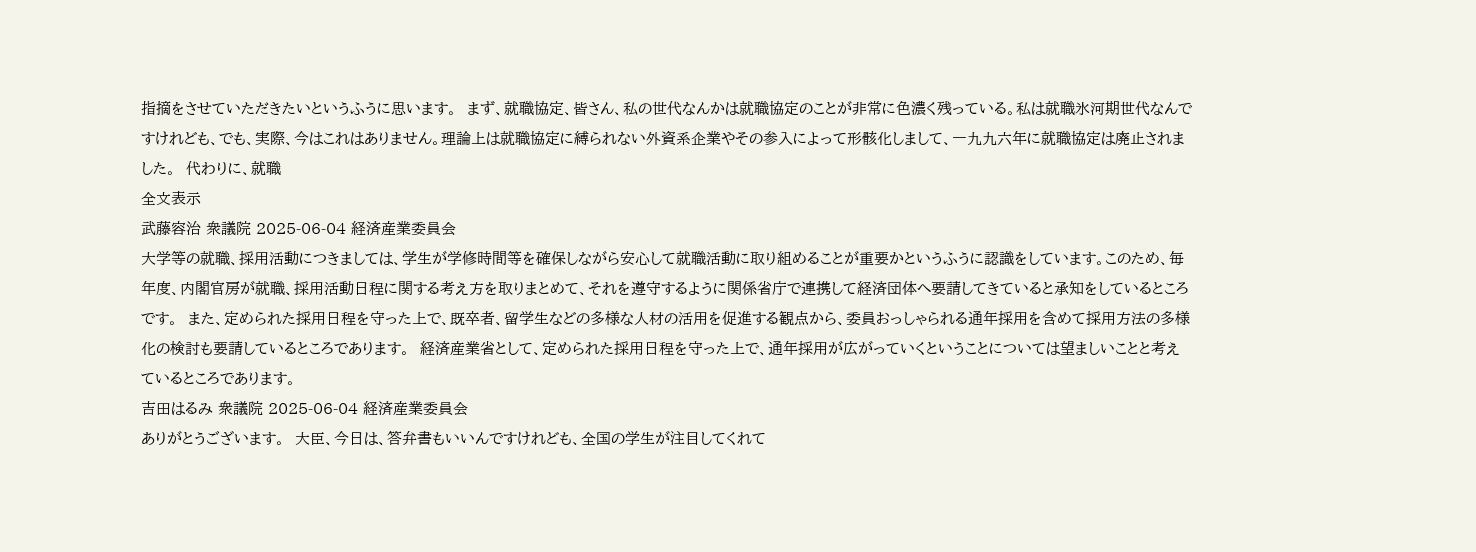指摘をさせていただきたいというふうに思います。  まず、就職協定、皆さん、私の世代なんかは就職協定のことが非常に色濃く残っている。私は就職氷河期世代なんですけれども、でも、実際、今はこれはありません。理論上は就職協定に縛られない外資系企業やその参入によって形骸化しまして、一九九六年に就職協定は廃止されました。  代わりに、就職
全文表示
武藤容治 衆議院 2025-06-04 経済産業委員会
大学等の就職、採用活動につきましては、学生が学修時間等を確保しながら安心して就職活動に取り組めることが重要かというふうに認識をしています。このため、毎年度、内閣官房が就職、採用活動日程に関する考え方を取りまとめて、それを遵守するように関係省庁で連携して経済団体へ要請してきていると承知をしているところです。  また、定められた採用日程を守った上で、既卒者、留学生などの多様な人材の活用を促進する観点から、委員おっしゃられる通年採用を含めて採用方法の多様化の検討も要請しているところであります。  経済産業省として、定められた採用日程を守った上で、通年採用が広がっていくということについては望ましいことと考えているところであります。
吉田はるみ 衆議院 2025-06-04 経済産業委員会
ありがとうございます。  大臣、今日は、答弁書もいいんですけれども、全国の学生が注目してくれて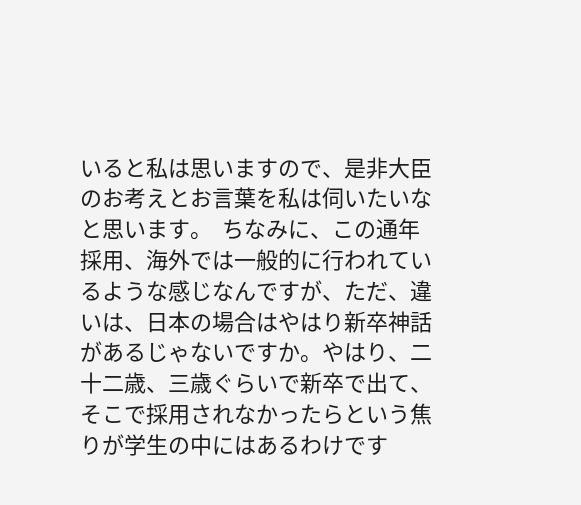いると私は思いますので、是非大臣のお考えとお言葉を私は伺いたいなと思います。  ちなみに、この通年採用、海外では一般的に行われているような感じなんですが、ただ、違いは、日本の場合はやはり新卒神話があるじゃないですか。やはり、二十二歳、三歳ぐらいで新卒で出て、そこで採用されなかったらという焦りが学生の中にはあるわけです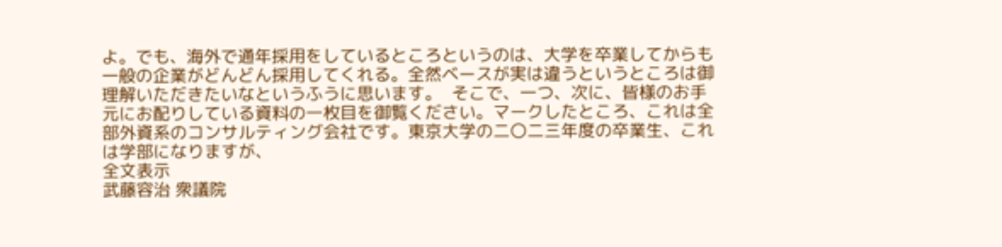よ。でも、海外で通年採用をしているところというのは、大学を卒業してからも一般の企業がどんどん採用してくれる。全然ベースが実は違うというところは御理解いただきたいなというふうに思います。  そこで、一つ、次に、皆様のお手元にお配りしている資料の一枚目を御覧ください。マークしたところ、これは全部外資系のコンサルティング会社です。東京大学の二〇二三年度の卒業生、これは学部になりますが、
全文表示
武藤容治 衆議院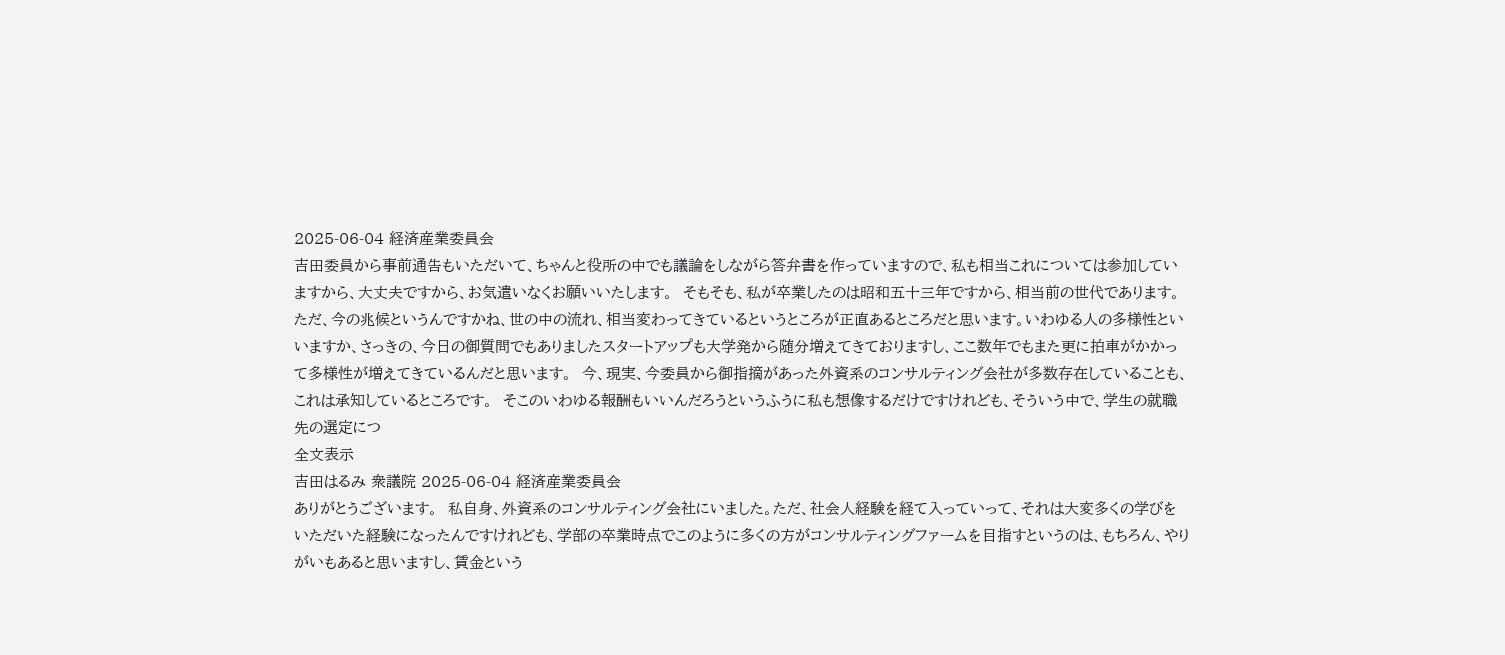2025-06-04 経済産業委員会
吉田委員から事前通告もいただいて、ちゃんと役所の中でも議論をしながら答弁書を作っていますので、私も相当これについては参加していますから、大丈夫ですから、お気遣いなくお願いいたします。  そもそも、私が卒業したのは昭和五十三年ですから、相当前の世代であります。ただ、今の兆候というんですかね、世の中の流れ、相当変わってきているというところが正直あるところだと思います。いわゆる人の多様性といいますか、さっきの、今日の御質問でもありましたスタートアップも大学発から随分増えてきておりますし、ここ数年でもまた更に拍車がかかって多様性が増えてきているんだと思います。  今、現実、今委員から御指摘があった外資系のコンサルティング会社が多数存在していることも、これは承知しているところです。  そこのいわゆる報酬もいいんだろうというふうに私も想像するだけですけれども、そういう中で、学生の就職先の選定につ
全文表示
吉田はるみ 衆議院 2025-06-04 経済産業委員会
ありがとうございます。  私自身、外資系のコンサルティング会社にいました。ただ、社会人経験を経て入っていって、それは大変多くの学びをいただいた経験になったんですけれども、学部の卒業時点でこのように多くの方がコンサルティングファームを目指すというのは、もちろん、やりがいもあると思いますし、賃金という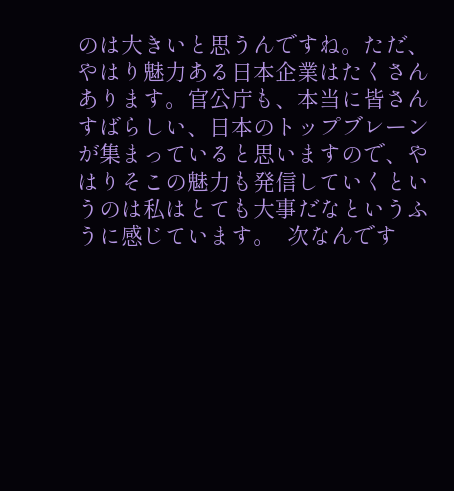のは大きいと思うんですね。ただ、やはり魅力ある日本企業はたくさんあります。官公庁も、本当に皆さんすばらしい、日本のトップブレーンが集まっていると思いますので、やはりそこの魅力も発信していくというのは私はとても大事だなというふうに感じています。  次なんです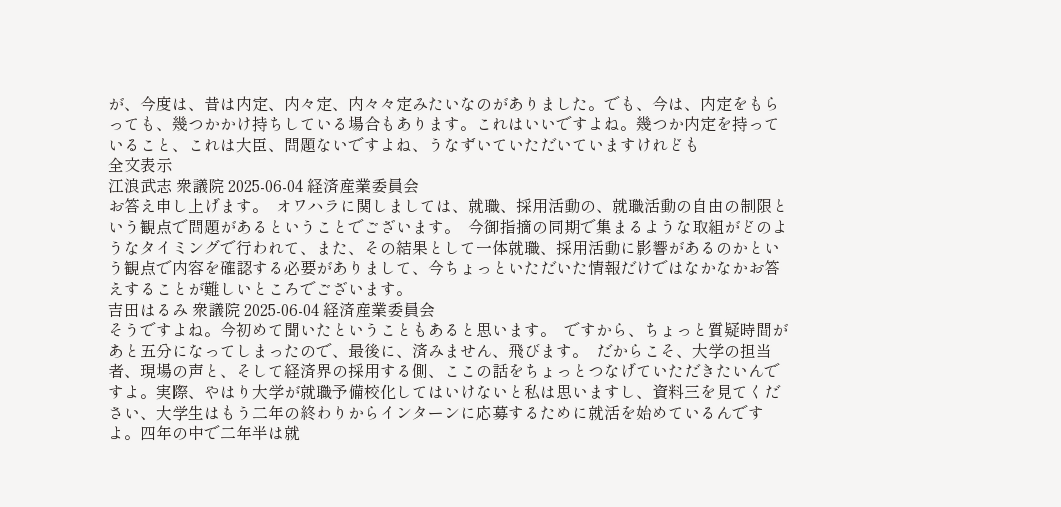が、今度は、昔は内定、内々定、内々々定みたいなのがありました。でも、今は、内定をもらっても、幾つかかけ持ちしている場合もあります。これはいいですよね。幾つか内定を持っていること、これは大臣、問題ないですよね、うなずいていただいていますけれども
全文表示
江浪武志 衆議院 2025-06-04 経済産業委員会
お答え申し上げます。  オワハラに関しましては、就職、採用活動の、就職活動の自由の制限という観点で問題があるということでございます。  今御指摘の同期で集まるような取組がどのようなタイミングで行われて、また、その結果として一体就職、採用活動に影響があるのかという観点で内容を確認する必要がありまして、今ちょっといただいた情報だけではなかなかお答えすることが難しいところでございます。
吉田はるみ 衆議院 2025-06-04 経済産業委員会
そうですよね。今初めて聞いたということもあると思います。  ですから、ちょっと質疑時間があと五分になってしまったので、最後に、済みません、飛びます。  だからこそ、大学の担当者、現場の声と、そして経済界の採用する側、ここの話をちょっとつなげていただきたいんですよ。実際、やはり大学が就職予備校化してはいけないと私は思いますし、資料三を見てください、大学生はもう二年の終わりからインターンに応募するために就活を始めているんですよ。四年の中で二年半は就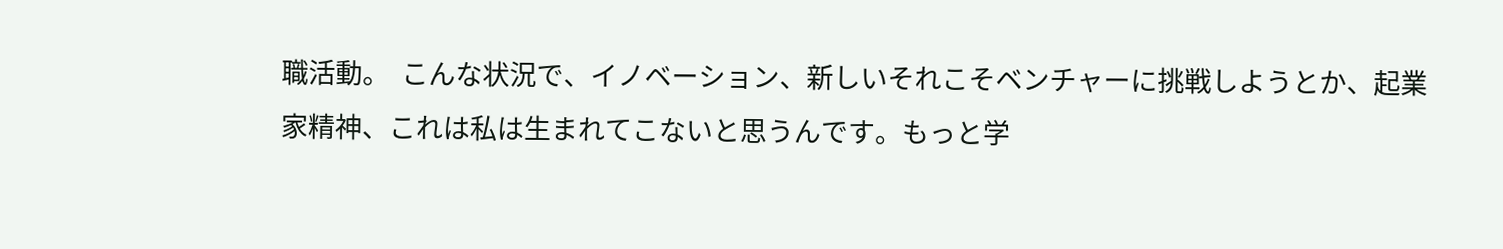職活動。  こんな状況で、イノベーション、新しいそれこそベンチャーに挑戦しようとか、起業家精神、これは私は生まれてこないと思うんです。もっと学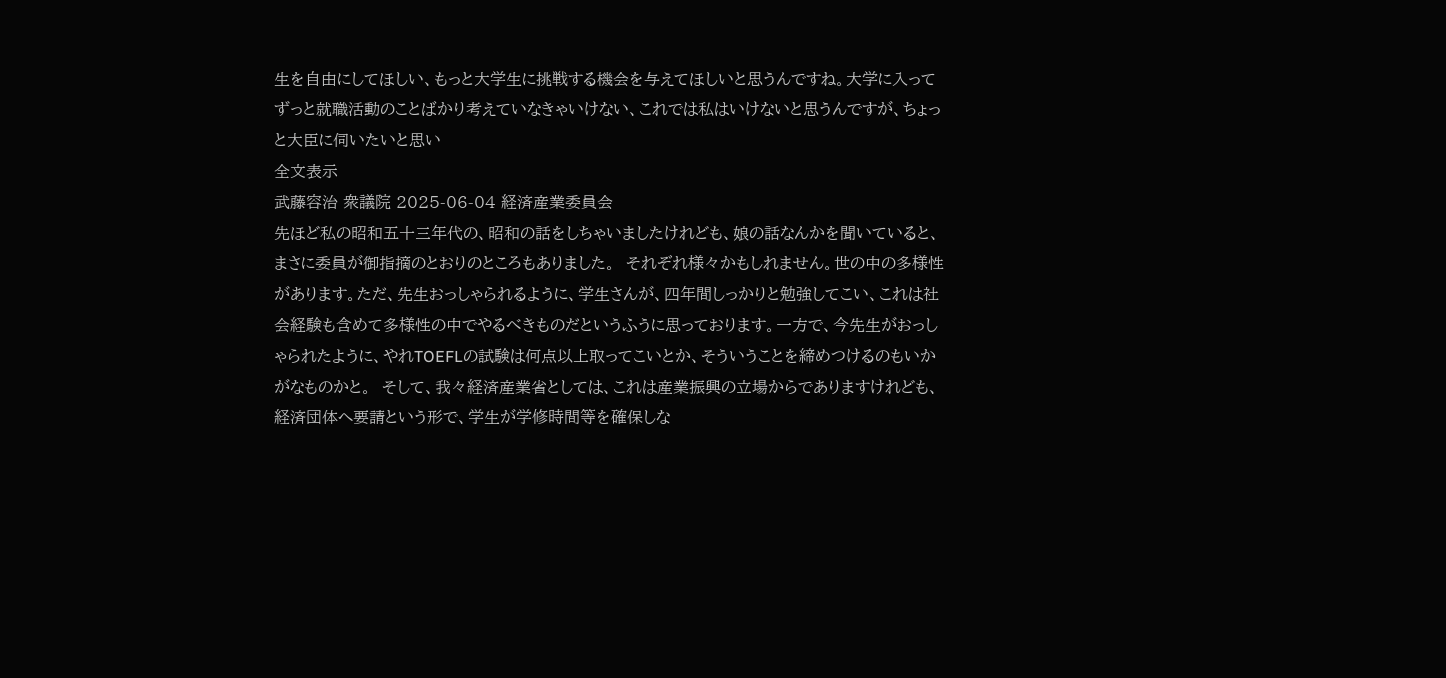生を自由にしてほしい、もっと大学生に挑戦する機会を与えてほしいと思うんですね。大学に入ってずっと就職活動のことばかり考えていなきゃいけない、これでは私はいけないと思うんですが、ちょっと大臣に伺いたいと思い
全文表示
武藤容治 衆議院 2025-06-04 経済産業委員会
先ほど私の昭和五十三年代の、昭和の話をしちゃいましたけれども、娘の話なんかを聞いていると、まさに委員が御指摘のとおりのところもありました。  それぞれ様々かもしれません。世の中の多様性があります。ただ、先生おっしゃられるように、学生さんが、四年間しっかりと勉強してこい、これは社会経験も含めて多様性の中でやるべきものだというふうに思っております。一方で、今先生がおっしゃられたように、やれTOEFLの試験は何点以上取ってこいとか、そういうことを締めつけるのもいかがなものかと。  そして、我々経済産業省としては、これは産業振興の立場からでありますけれども、経済団体へ要請という形で、学生が学修時間等を確保しな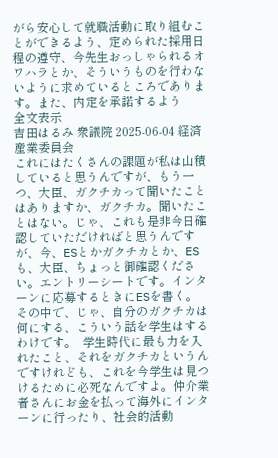がら安心して就職活動に取り組むことができるよう、定められた採用日程の遵守、今先生おっしゃられるオワハラとか、そういうものを行わないように求めているところであります。また、内定を承諾するよう
全文表示
吉田はるみ 衆議院 2025-06-04 経済産業委員会
これにはたくさんの課題が私は山積していると思うんですが、もう一つ、大臣、ガクチカって聞いたことはありますか、ガクチカ。聞いたことはない。じゃ、これも是非今日確認していただければと思うんですが、今、ESとかガクチカとか、ESも、大臣、ちょっと御確認ください。エントリーシートです。インターンに応募するときにESを書く。その中で、じゃ、自分のガクチカは何にする、こういう話を学生はするわけです。  学生時代に最も力を入れたこと、それをガクチカというんですけれども、これを今学生は見つけるために必死なんですよ。仲介業者さんにお金を払って海外にインターンに行ったり、社会的活動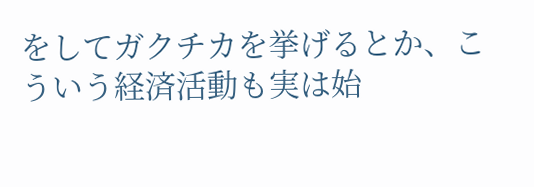をしてガクチカを挙げるとか、こういう経済活動も実は始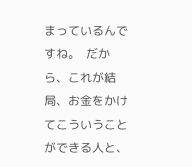まっているんですね。  だから、これが結局、お金をかけてこういうことができる人と、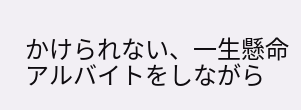かけられない、一生懸命アルバイトをしながら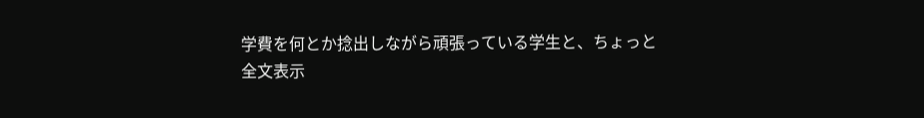学費を何とか捻出しながら頑張っている学生と、ちょっと
全文表示